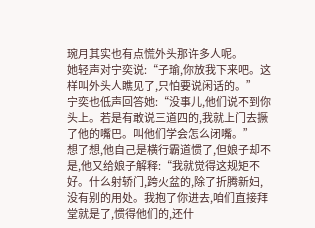琬月其实也有点慌外头那许多人呢。
她轻声对宁奕说:“子瑜,你放我下来吧。这样叫外头人瞧见了,只怕要说闲话的。”
宁奕也低声回答她:“没事儿,他们说不到你头上。若是有敢说三道四的,我就上门去撅了他的嘴巴。叫他们学会怎么闭嘴。”
想了想,他自己是横行霸道惯了,但娘子却不是,他又给娘子解释:“我就觉得这规矩不好。什么射轿门,跨火盆的,除了折腾新妇,没有别的用处。我抱了你进去,咱们直接拜堂就是了,惯得他们的,还什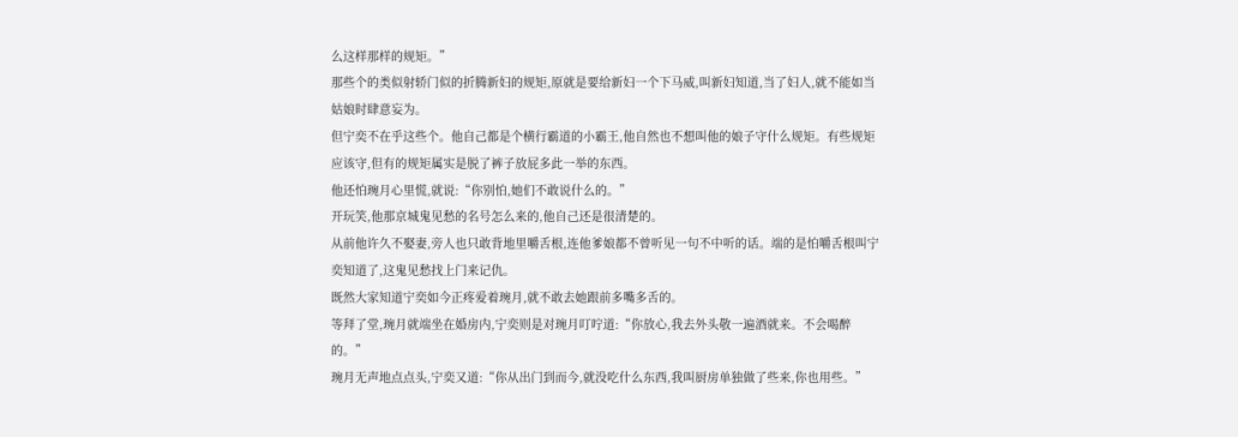么这样那样的规矩。”
那些个的类似射轿门似的折腾新妇的规矩,原就是要给新妇一个下马威,叫新妇知道,当了妇人,就不能如当姑娘时肆意妄为。
但宁奕不在乎这些个。他自己都是个横行霸道的小霸王,他自然也不想叫他的娘子守什么规矩。有些规矩应该守,但有的规矩属实是脱了裤子放屁多此一举的东西。
他还怕琬月心里慌,就说:“你别怕,她们不敢说什么的。”
开玩笑,他那京城鬼见愁的名号怎么来的,他自己还是很清楚的。
从前他许久不娶妻,旁人也只敢背地里嚼舌根,连他爹娘都不曾听见一句不中听的话。端的是怕嚼舌根叫宁奕知道了,这鬼见愁找上门来记仇。
既然大家知道宁奕如今正疼爱着琬月,就不敢去她跟前多嘴多舌的。
等拜了堂,琬月就端坐在婚房内,宁奕则是对琬月叮咛道:“你放心,我去外头敬一遍酒就来。不会喝醉的。”
琬月无声地点点头,宁奕又道:“你从出门到而今,就没吃什么东西,我叫厨房单独做了些来,你也用些。”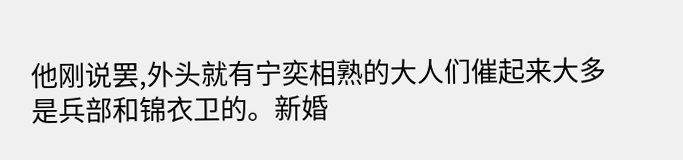他刚说罢,外头就有宁奕相熟的大人们催起来大多是兵部和锦衣卫的。新婚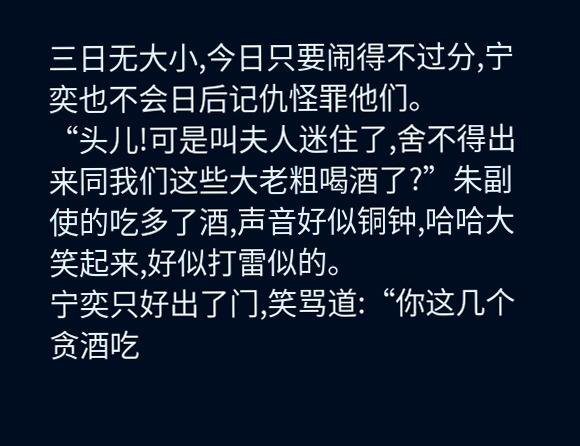三日无大小,今日只要闹得不过分,宁奕也不会日后记仇怪罪他们。
“头儿!可是叫夫人迷住了,舍不得出来同我们这些大老粗喝酒了?”朱副使的吃多了酒,声音好似铜钟,哈哈大笑起来,好似打雷似的。
宁奕只好出了门,笑骂道:“你这几个贪酒吃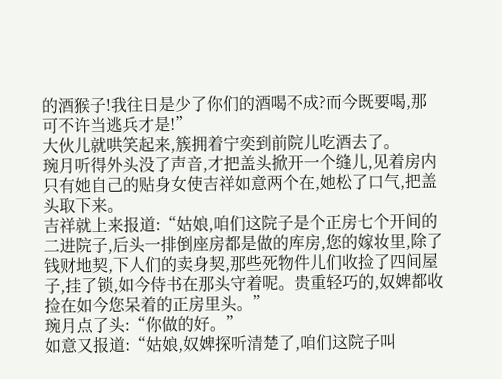的酒猴子!我往日是少了你们的酒喝不成?而今既要喝,那可不许当逃兵才是!”
大伙儿就哄笑起来,簇拥着宁奕到前院儿吃酒去了。
琬月听得外头没了声音,才把盖头掀开一个缝儿,见着房内只有她自己的贴身女使吉祥如意两个在,她松了口气,把盖头取下来。
吉祥就上来报道:“姑娘,咱们这院子是个正房七个开间的二进院子,后头一排倒座房都是做的库房,您的嫁妆里,除了钱财地契,下人们的卖身契,那些死物件儿们收捡了四间屋子,挂了锁,如今侍书在那头守着呢。贵重轻巧的,奴婢都收捡在如今您呆着的正房里头。”
琬月点了头:“你做的好。”
如意又报道:“姑娘,奴婢探听清楚了,咱们这院子叫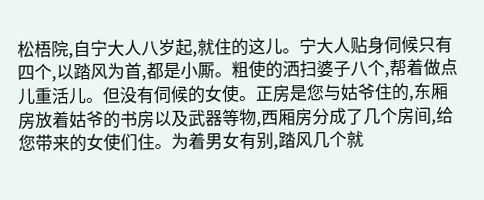松梧院,自宁大人八岁起,就住的这儿。宁大人贴身伺候只有四个,以踏风为首,都是小厮。粗使的洒扫婆子八个,帮着做点儿重活儿。但没有伺候的女使。正房是您与姑爷住的,东厢房放着姑爷的书房以及武器等物,西厢房分成了几个房间,给您带来的女使们住。为着男女有别,踏风几个就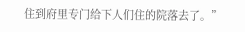住到府里专门给下人们住的院落去了。”